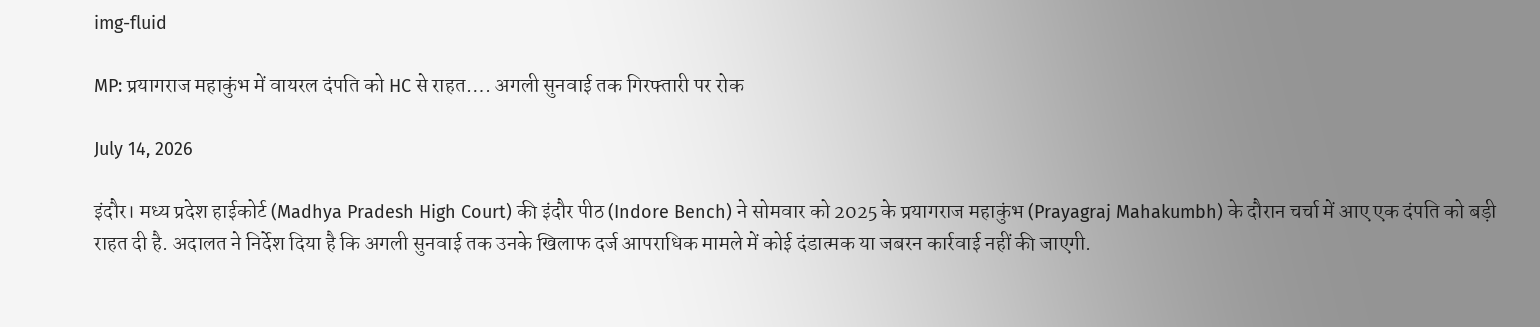img-fluid

MP: प्रयागराज महाकुंभ में वायरल दंपति को HC से राहत…. अगली सुनवाई तक गिरफ्तारी पर रोक

July 14, 2026

इंदौर। मध्य प्रदेश हाईकोर्ट (Madhya Pradesh High Court) की इंदौर पीठ (Indore Bench) ने सोमवार को 2025 के प्रयागराज महाकुंभ (Prayagraj Mahakumbh) के दौरान चर्चा में आए एक दंपति को बड़ी राहत दी है. अदालत ने निर्देश दिया है कि अगली सुनवाई तक उनके खिलाफ दर्ज आपराधिक मामले में कोई दंडात्मक या जबरन कार्रवाई नहीं की जाएगी.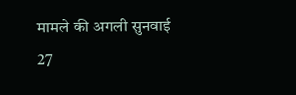मामले की अगली सुनवाई 27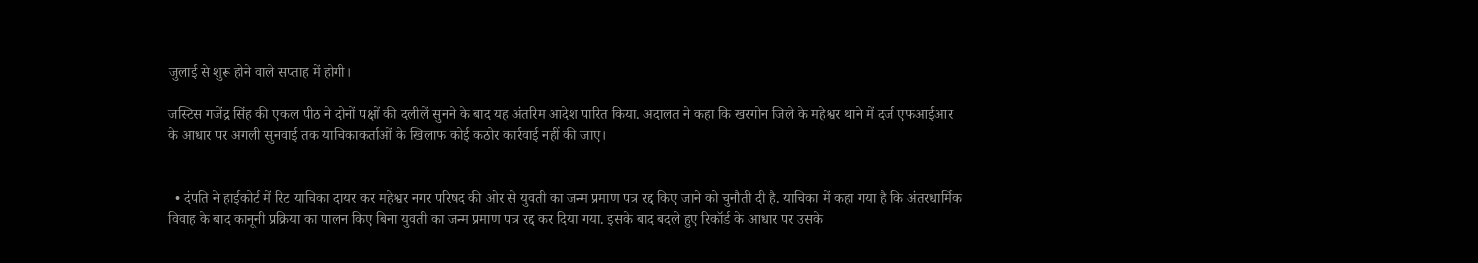जुलाई से शुरू होने वाले सप्ताह में होगी।

जस्टिस गजेंद्र सिंह की एकल पीठ ने दोनों पक्षों की दलीलें सुनने के बाद यह अंतरिम आदेश पारित किया. अदालत ने कहा कि खरगोन जिले के महेश्वर थाने में दर्ज एफआईआर के आधार पर अगली सुनवाई तक याचिकाकर्ताओं के खिलाफ कोई कठोर कार्रवाई नहीं की जाए।


  • दंपति ने हाईकोर्ट में रिट याचिका दायर कर महेश्वर नगर परिषद की ओर से युवती का जन्म प्रमाण पत्र रद्द किए जाने को चुनौती दी है. याचिका में कहा गया है कि अंतरधार्मिक विवाह के बाद कानूनी प्रक्रिया का पालन किए बिना युवती का जन्म प्रमाण पत्र रद्द कर दिया गया. इसके बाद बदले हुए रिकॉर्ड के आधार पर उसके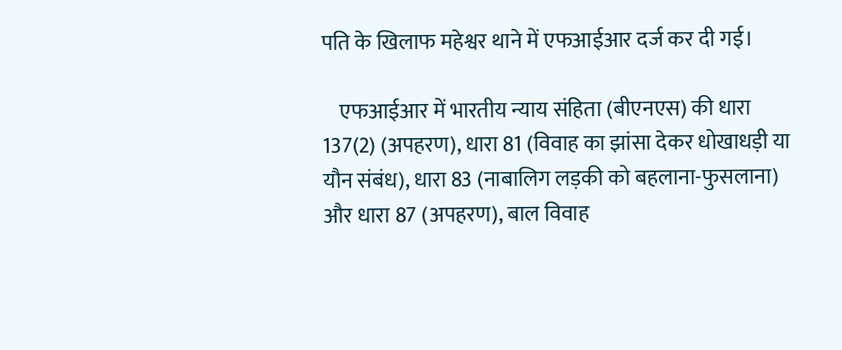पति के खिलाफ महेश्वर थाने में एफआईआर दर्ज कर दी गई।

    एफआईआर में भारतीय न्याय संहिता (बीएनएस) की धारा 137(2) (अपहरण), धारा 81 (विवाह का झांसा देकर धोखाधड़ी या यौन संबंध), धारा 83 (नाबालिग लड़की को बहलाना-फुसलाना) और धारा 87 (अपहरण), बाल विवाह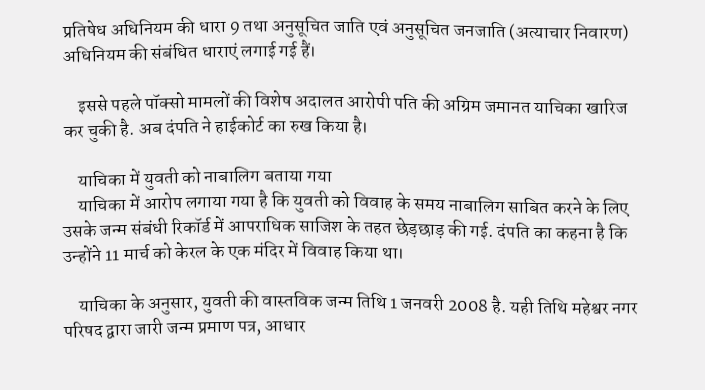प्रतिषेध अधिनियम की धारा 9 तथा अनुसूचित जाति एवं अनुसूचित जनजाति (अत्याचार निवारण) अधिनियम की संबंधित धाराएं लगाई गई हैं।

    इससे पहले पॉक्सो मामलों की विशेष अदालत आरोपी पति की अग्रिम जमानत याचिका खारिज कर चुकी है. अब दंपति ने हाईकोर्ट का रुख किया है।

    याचिका में युवती को नाबालिग बताया गया
    याचिका में आरोप लगाया गया है कि युवती को विवाह के समय नाबालिग साबित करने के लिए उसके जन्म संबंधी रिकॉर्ड में आपराधिक साजिश के तहत छेड़छाड़ की गई. दंपति का कहना है कि उन्होंने 11 मार्च को केरल के एक मंदिर में विवाह किया था।

    याचिका के अनुसार, युवती की वास्तविक जन्म तिथि 1 जनवरी 2008 है. यही तिथि महेश्वर नगर परिषद द्वारा जारी जन्म प्रमाण पत्र, आधार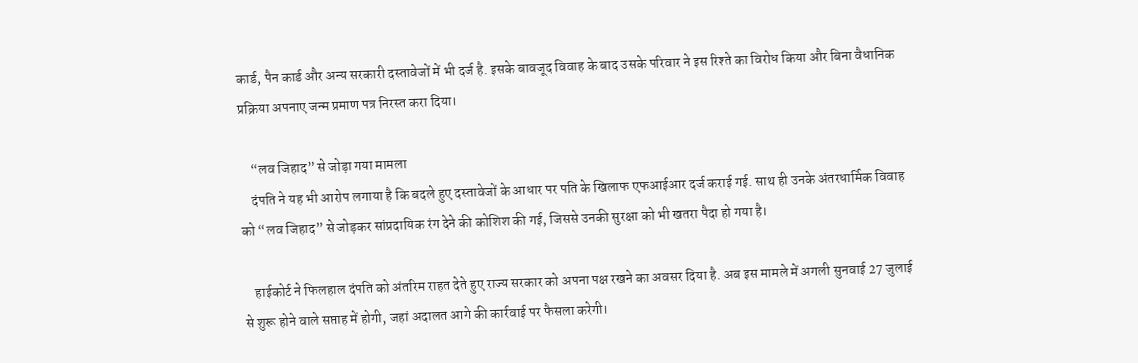कार्ड, पैन कार्ड और अन्य सरकारी दस्तावेजों में भी दर्ज है. इसके बावजूद विवाह के बाद उसके परिवार ने इस रिश्ते का विरोध किया और बिना वैधानिक प्रक्रिया अपनाए जन्म प्रमाण पत्र निरस्त करा दिया।

    “लव जिहाद” से जोड़ा गया मामला
    दंपति ने यह भी आरोप लगाया है कि बदले हुए दस्तावेजों के आधार पर पति के खिलाफ एफआईआर दर्ज कराई गई. साथ ही उनके अंतरधार्मिक विवाह को “लव जिहाद” से जोड़कर सांप्रदायिक रंग देने की कोशिश की गई, जिससे उनकी सुरक्षा को भी खतरा पैदा हो गया है।

    हाईकोर्ट ने फिलहाल दंपति को अंतरिम राहत देते हुए राज्य सरकार को अपना पक्ष रखने का अवसर दिया है. अब इस मामले में अगली सुनवाई 27 जुलाई से शुरू होने वाले सप्ताह में होगी, जहां अदालत आगे की कार्रवाई पर फैसला करेगी।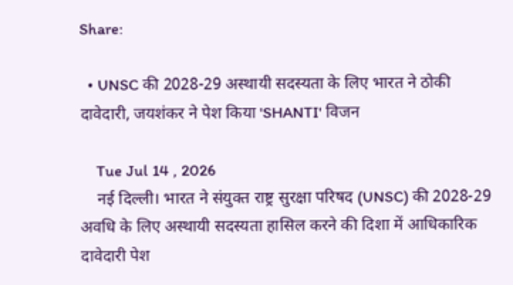Share:

  • UNSC की 2028-29 अस्थायी सदस्यता के लिए भारत ने ठोकी दावेदारी, जयशंकर ने पेश किया 'SHANTI' विजन

    Tue Jul 14 , 2026
    नई दिल्ली। भारत ने संयुक्त राष्ट्र सुरक्षा परिषद (UNSC) की 2028-29 अवधि के लिए अस्थायी सदस्यता हासिल करने की दिशा में आधिकारिक दावेदारी पेश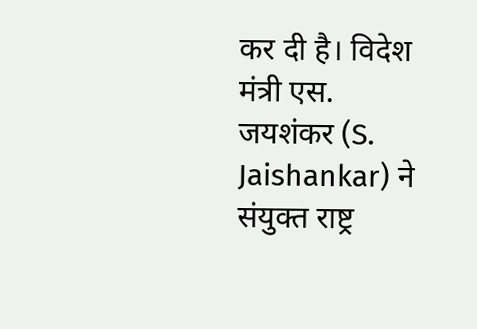कर दी है। विदेश मंत्री एस. जयशंकर (S. Jaishankar) ने संयुक्त राष्ट्र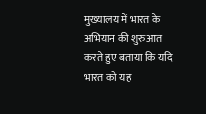मुख्यालय में भारत के अभियान की शुरुआत करते हुए बताया कि यदि भारत को यह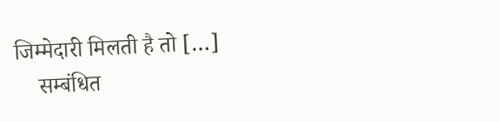जिम्मेदारी मिलती है तो […]
    सम्बंधित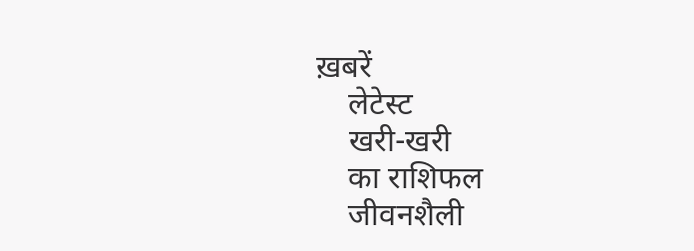ख़बरें
    लेटेस्ट
    खरी-खरी
    का राशिफल
    जीवनशैली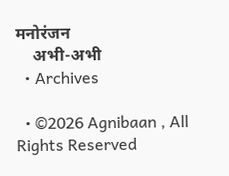मनोरंजन
    अभी-अभी
  • Archives

  • ©2026 Agnibaan , All Rights Reserved